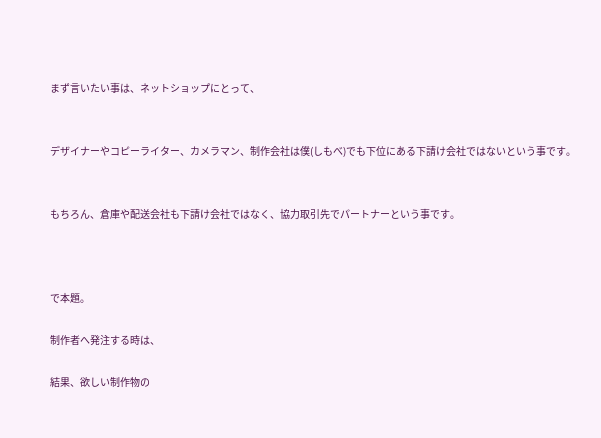まず言いたい事は、ネットショップにとって、


デザイナーやコピーライター、カメラマン、制作会社は僕(しもべ)でも下位にある下請け会社ではないという事です。


もちろん、倉庫や配送会社も下請け会社ではなく、協力取引先でパートナーという事です。



で本題。

制作者へ発注する時は、

結果、欲しい制作物の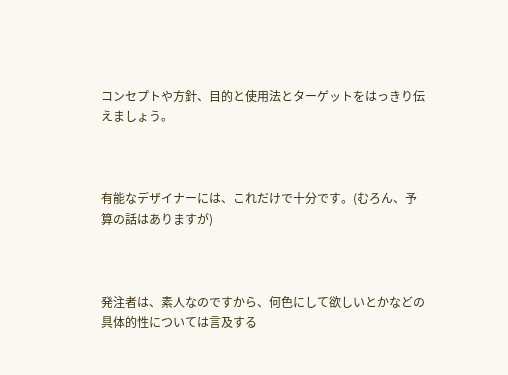コンセプトや方針、目的と使用法とターゲットをはっきり伝えましょう。



有能なデザイナーには、これだけで十分です。(むろん、予算の話はありますが)



発注者は、素人なのですから、何色にして欲しいとかなどの具体的性については言及する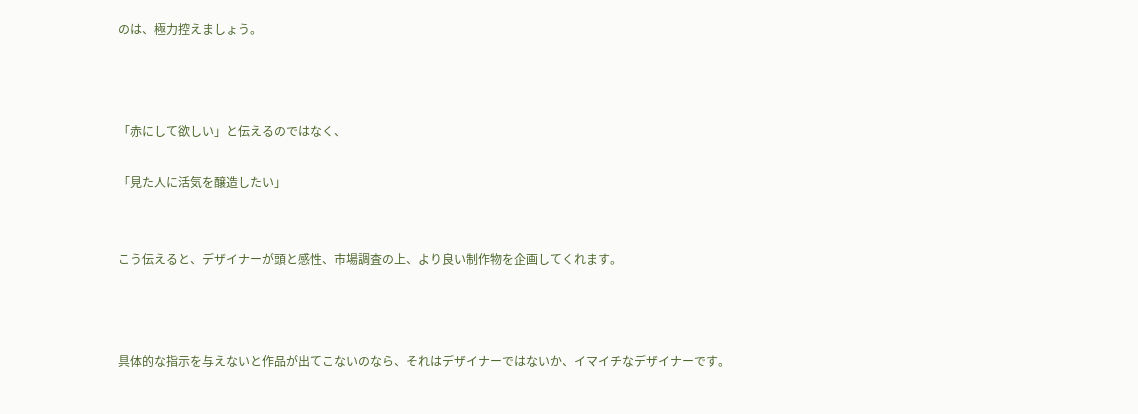のは、極力控えましょう。



「赤にして欲しい」と伝えるのではなく、

「見た人に活気を醸造したい」


こう伝えると、デザイナーが頭と感性、市場調査の上、より良い制作物を企画してくれます。



具体的な指示を与えないと作品が出てこないのなら、それはデザイナーではないか、イマイチなデザイナーです。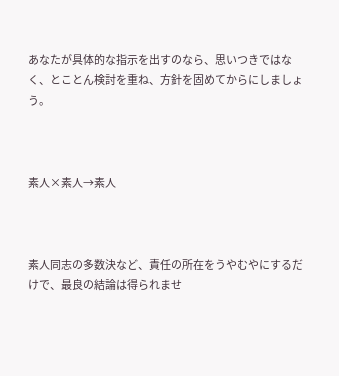あなたが具体的な指示を出すのなら、思いつきではなく、とことん検討を重ね、方針を固めてからにしましょう。



素人×素人→素人



素人同志の多数決など、責任の所在をうやむやにするだけで、最良の結論は得られませ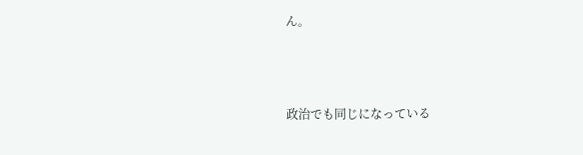ん。



政治でも同じになっている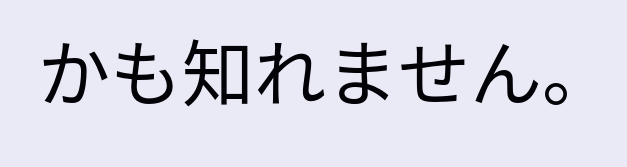かも知れません。